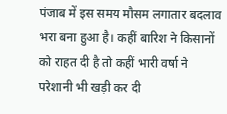पंजाब में इस समय मौसम लगातार बदलाव भरा बना हुआ है। कहीं बारिश ने किसानों को राहत दी है तो कहीं भारी वर्षा ने परेशानी भी खड़ी कर दी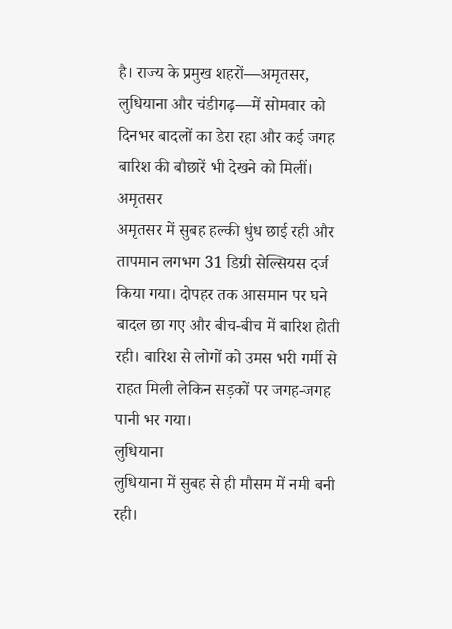है। राज्य के प्रमुख शहरों—अमृतसर, लुधियाना और चंडीगढ़—में सोमवार को दिनभर बादलों का डेरा रहा और कई जगह बारिश की बौछारें भी देखने को मिलीं।
अमृतसर
अमृतसर में सुबह हल्की धुंध छाई रही और तापमान लगभग 31 डिग्री सेल्सियस दर्ज किया गया। दोपहर तक आसमान पर घने बादल छा गए और बीच-बीच में बारिश होती रही। बारिश से लोगों को उमस भरी गर्मी से राहत मिली लेकिन सड़कों पर जगह-जगह पानी भर गया।
लुधियाना
लुधियाना में सुबह से ही मौसम में नमी बनी रही।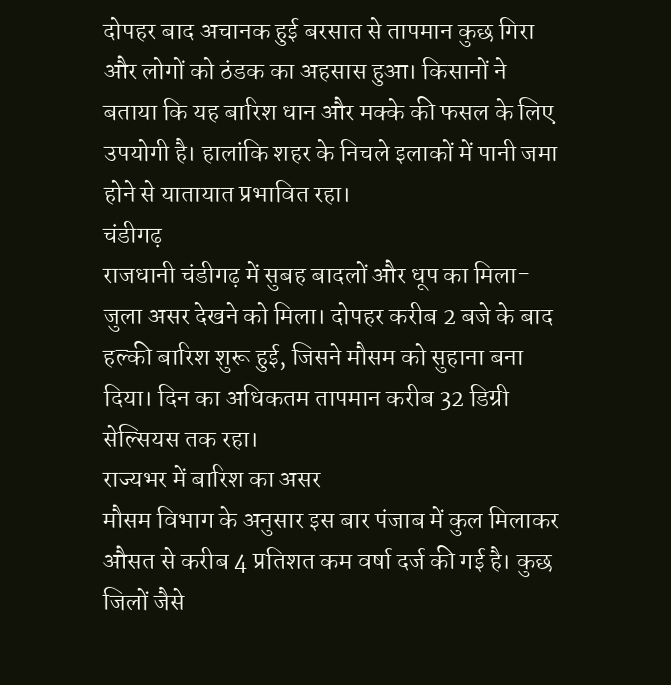दोपहर बाद अचानक हुई बरसात से तापमान कुछ गिरा और लोगों को ठंडक का अहसास हुआ। किसानों ने बताया कि यह बारिश धान और मक्के की फसल के लिए उपयोगी है। हालांकि शहर के निचले इलाकों में पानी जमा होने से यातायात प्रभावित रहा।
चंडीगढ़
राजधानी चंडीगढ़ में सुबह बादलों और धूप का मिला-जुला असर देखने को मिला। दोपहर करीब 2 बजे के बाद हल्की बारिश शुरू हुई, जिसने मौसम को सुहाना बना दिया। दिन का अधिकतम तापमान करीब 32 डिग्री सेल्सियस तक रहा।
राज्यभर में बारिश का असर
मौसम विभाग के अनुसार इस बार पंजाब में कुल मिलाकर औसत से करीब 4 प्रतिशत कम वर्षा दर्ज की गई है। कुछ जिलों जैसे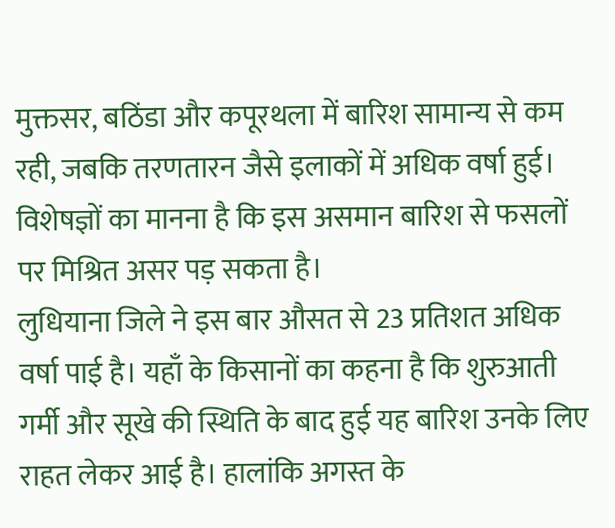मुक्तसर, बठिंडा और कपूरथला में बारिश सामान्य से कम रही, जबकि तरणतारन जैसे इलाकों में अधिक वर्षा हुई। विशेषज्ञों का मानना है कि इस असमान बारिश से फसलों पर मिश्रित असर पड़ सकता है।
लुधियाना जिले ने इस बार औसत से 23 प्रतिशत अधिक वर्षा पाई है। यहाँ के किसानों का कहना है कि शुरुआती गर्मी और सूखे की स्थिति के बाद हुई यह बारिश उनके लिए राहत लेकर आई है। हालांकि अगस्त के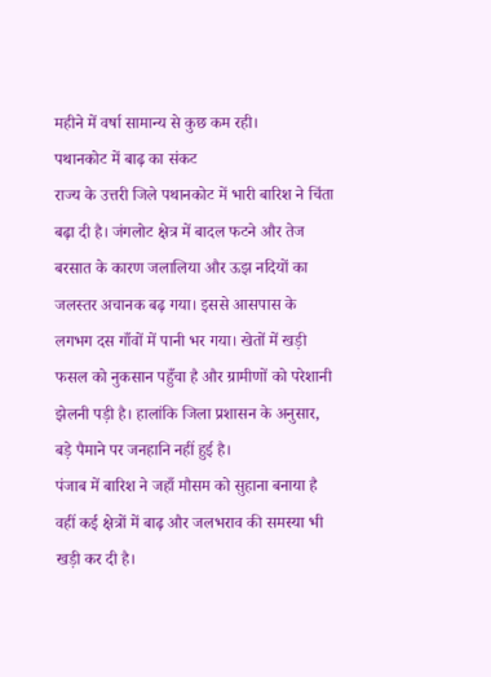महीने में वर्षा सामान्य से कुछ कम रही।
पथानकोट में बाढ़ का संकट
राज्य के उत्तरी जिले पथानकोट में भारी बारिश ने चिंता बढ़ा दी है। जंगलोट क्षेत्र में बादल फटने और तेज बरसात के कारण जलालिया और ऊझ नदियों का जलस्तर अचानक बढ़ गया। इससे आसपास के लगभग दस गाँवों में पानी भर गया। खेतों में खड़ी फसल को नुकसान पहुँचा है और ग्रामीणों को परेशानी झेलनी पड़ी है। हालांकि जिला प्रशासन के अनुसार, बड़े पैमाने पर जनहानि नहीं हुई है।
पंजाब में बारिश ने जहाँ मौसम को सुहाना बनाया है वहीं कई क्षेत्रों में बाढ़ और जलभराव की समस्या भी खड़ी कर दी है।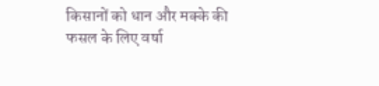किसानों को धान और मक्के की फसल के लिए वर्षा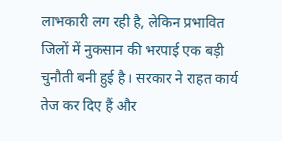लाभकारी लग रही है, लेकिन प्रभावित जिलों में नुकसान की भरपाई एक बड़ी चुनौती बनी हुई है। सरकार ने राहत कार्य तेज कर दिए हैं और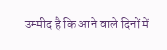उम्मीद है कि आने वाले दिनों में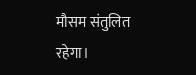मौसम संतुलित रहेगा।